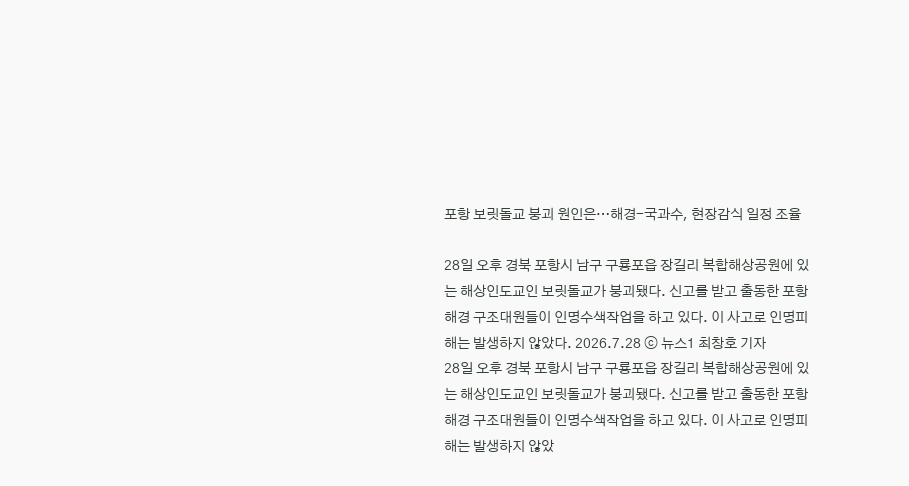포항 보릿돌교 붕괴 원인은…해경-국과수, 현장감식 일정 조율

28일 오후 경북 포항시 남구 구룡포읍 장길리 복합해상공원에 있는 해상인도교인 보릿돌교가 붕괴됐다. 신고를 받고 출동한 포항해경 구조대원들이 인명수색작업을 하고 있다. 이 사고로 인명피해는 발생하지 않았다. 2026.7.28 ⓒ 뉴스1 최창호 기자
28일 오후 경북 포항시 남구 구룡포읍 장길리 복합해상공원에 있는 해상인도교인 보릿돌교가 붕괴됐다. 신고를 받고 출동한 포항해경 구조대원들이 인명수색작업을 하고 있다. 이 사고로 인명피해는 발생하지 않았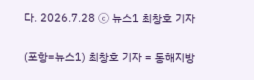다. 2026.7.28 ⓒ 뉴스1 최창호 기자

(포항=뉴스1) 최창호 기자 = 동해지방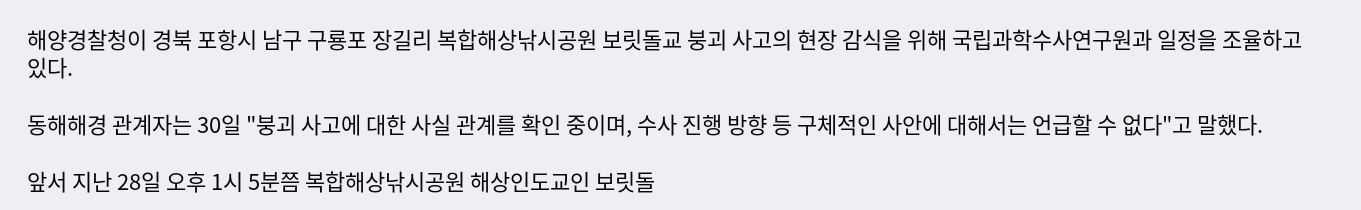해양경찰청이 경북 포항시 남구 구룡포 장길리 복합해상낚시공원 보릿돌교 붕괴 사고의 현장 감식을 위해 국립과학수사연구원과 일정을 조율하고 있다.

동해해경 관계자는 30일 "붕괴 사고에 대한 사실 관계를 확인 중이며, 수사 진행 방향 등 구체적인 사안에 대해서는 언급할 수 없다"고 말했다.

앞서 지난 28일 오후 1시 5분쯤 복합해상낚시공원 해상인도교인 보릿돌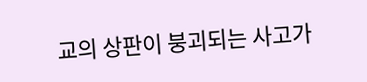교의 상판이 붕괴되는 사고가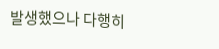발생했으나 다행히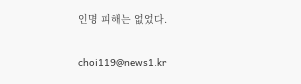인명 피해는 없었다.

choi119@news1.kr